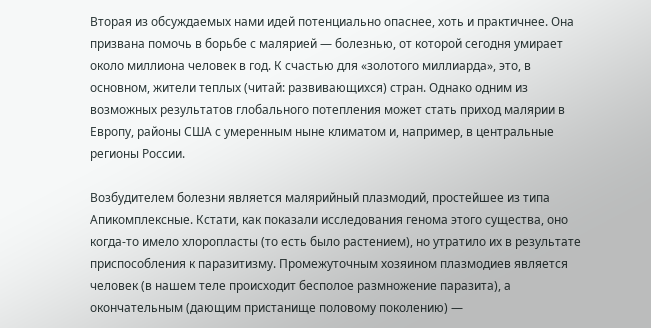Вторая из обсуждаемых нами идей потенциально опаснее, хоть и практичнее. Она призвана помочь в борьбе с малярией — болезнью, от которой сегодня умирает около миллиона человек в год. К счастью для «золотого миллиарда», это, в основном, жители теплых (читай: развивающихся) стран. Однако одним из возможных результатов глобального потепления может стать приход малярии в Европу, районы США с умеренным ныне климатом и, например, в центральные регионы России.

Возбудителем болезни является малярийный плазмодий, простейшее из типа Апикомплексные. Кстати, как показали исследования генома этого существа, оно когда-то имело хлоропласты (то есть было растением), но утратило их в результате приспособления к паразитизму. Промежуточным хозяином плазмодиев является человек (в нашем теле происходит бесполое размножение паразита), а окончательным (дающим пристанище половому поколению) —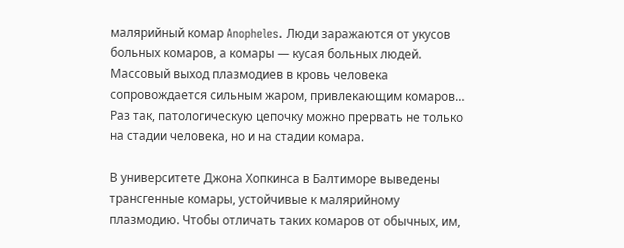малярийный комар Anopheles. Люди заражаются от укусов больных комаров, а комары — кусая больных людей. Массовый выход плазмодиев в кровь человека сопровождается сильным жаром, привлекающим комаров… Раз так, патологическую цепочку можно прервать не только на стадии человека, но и на стадии комара.

В университете Джона Хопкинса в Балтиморе выведены трансгенные комары, устойчивые к малярийному плазмодию. Чтобы отличать таких комаров от обычных, им,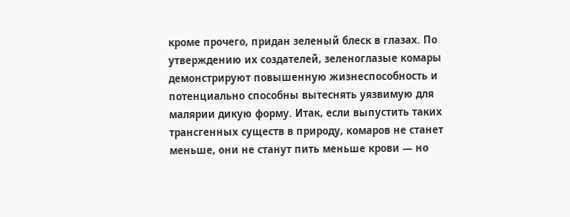кроме прочего, придан зеленый блеск в глазах. По утверждению их создателей, зеленоглазые комары демонстрируют повышенную жизнеспособность и потенциально способны вытеснять уязвимую для малярии дикую форму. Итак, если выпустить таких трансгенных существ в природу, комаров не станет меньше, они не станут пить меньше крови — но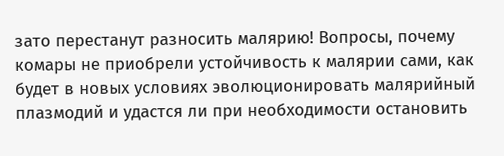зато перестанут разносить малярию! Вопросы, почему комары не приобрели устойчивость к малярии сами, как будет в новых условиях эволюционировать малярийный плазмодий и удастся ли при необходимости остановить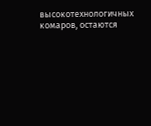высокотехнологичных комаров, остаются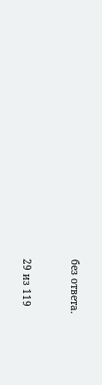без ответа.



29 из 119